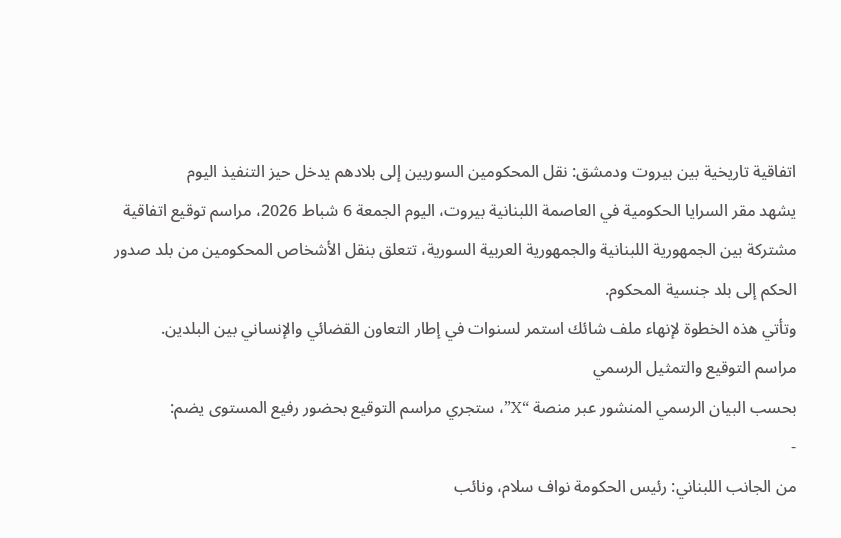اتفاقية تاريخية بين بيروت ودمشق: نقل المحكومين السوريين إلى بلادهم يدخل حيز التنفيذ اليوم
يشهد مقر السرايا الحكومية في العاصمة اللبنانية بيروت، اليوم الجمعة 6 شباط 2026، مراسم توقيع اتفاقية مشتركة بين الجمهورية اللبنانية والجمهورية العربية السورية، تتعلق بنقل الأشخاص المحكومين من بلد صدور الحكم إلى بلد جنسية المحكوم.
وتأتي هذه الخطوة لإنهاء ملف شائك استمر لسنوات في إطار التعاون القضائي والإنساني بين البلدين.
مراسم التوقيع والتمثيل الرسمي
بحسب البيان الرسمي المنشور عبر منصة “X”، ستجري مراسم التوقيع بحضور رفيع المستوى يضم:
-
من الجانب اللبناني: رئيس الحكومة نواف سلام، ونائب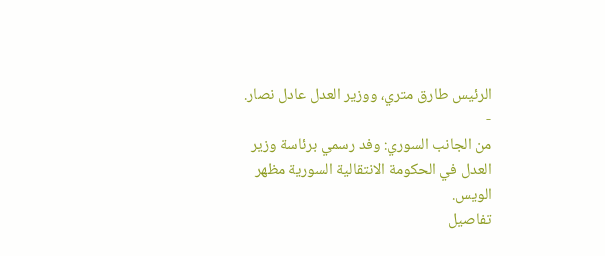الرئيس طارق متري، ووزير العدل عادل نصار.
-
من الجانب السوري: وفد رسمي برئاسة وزير العدل في الحكومة الانتقالية السورية مظهر الويس.
تفاصيل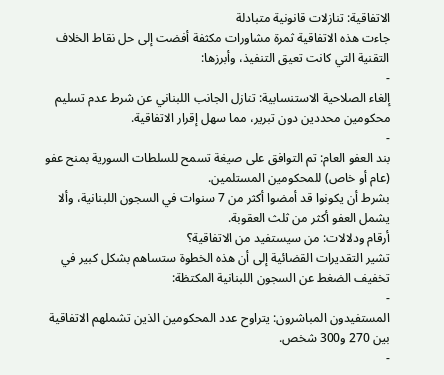الاتفاقية: تنازلات قانونية متبادلة
جاءت هذه الاتفاقية ثمرة مشاورات مكثفة أفضت إلى حل نقاط الخلاف التقنية التي كانت تعيق التنفيذ، وأبرزها:
-
إلغاء الصلاحية الاستنسابية: تنازل الجانب اللبناني عن شرط عدم تسليم محكومين محددين دون تبرير، مما سهل إقرار الاتفاقية.
-
بند العفو العام: تم التوافق على صيغة تسمح للسلطات السورية بمنح عفو (عام أو خاص) للمحكومين المستلمين.
بشرط أن يكونوا قد أمضوا أكثر من 7 سنوات في السجون اللبنانية، وألا يشمل العفو أكثر من ثلث العقوبة.
أرقام ودلالات: من سيستفيد من الاتفاقية؟
تشير التقديرات القضائية إلى أن هذه الخطوة ستساهم بشكل كبير في تخفيف الضغط عن السجون اللبنانية المكتظة:
-
المستفيدون المباشرون: يتراوح عدد المحكومين الذين تشملهم الاتفاقية بين 270 و300 شخص.
-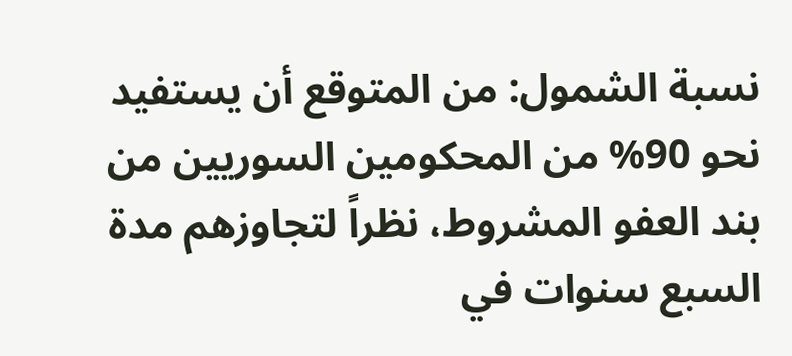نسبة الشمول: من المتوقع أن يستفيد نحو 90% من المحكومين السوريين من بند العفو المشروط، نظراً لتجاوزهم مدة السبع سنوات في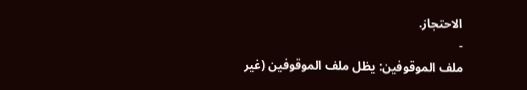الاحتجاز.
-
ملف الموقوفين: يظل ملف الموقوفين (غير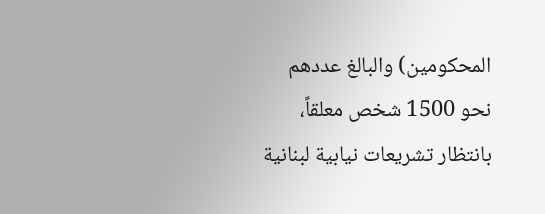المحكومين) والبالغ عددهم نحو 1500 شخص معلقاً، بانتظار تشريعات نيابية لبنانية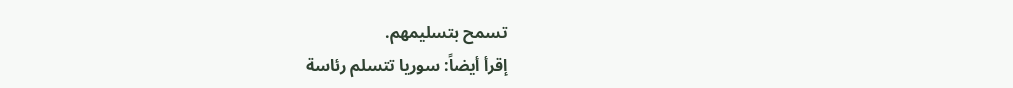تسمح بتسليمهم.
إقرأ أيضاً: سوريا تتسلم رئاسة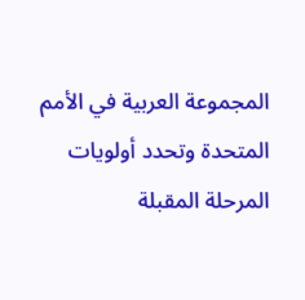المجموعة العربية في الأمم المتحدة وتحدد أولويات المرحلة المقبلة